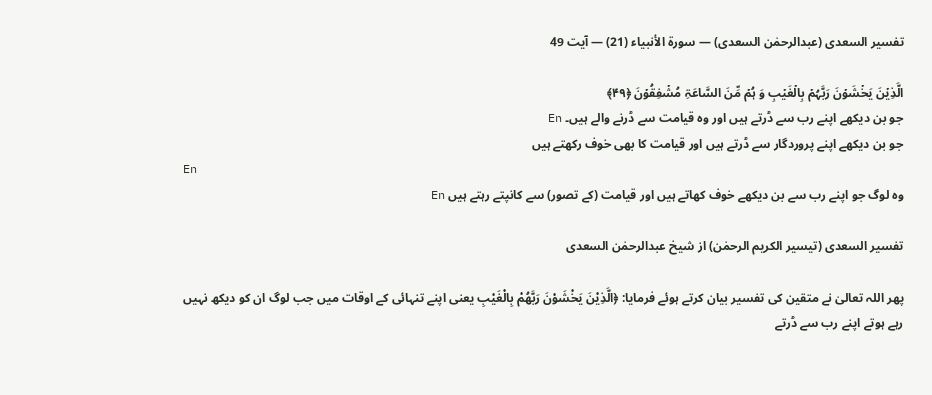تفسیر السعدی (عبدالرحمٰن السعدی) — سورۃ الأنبياء (21) — آیت 49

الَّذِیۡنَ یَخۡشَوۡنَ رَبَّہُمۡ بِالۡغَیۡبِ وَ ہُمۡ مِّنَ السَّاعَۃِ مُشۡفِقُوۡنَ ﴿۴۹﴾
جو بن دیکھے اپنے رب سے ڈرتے ہیں اور وہ قیامت سے ڈرنے والے ہیں۔ En
جو بن دیکھے اپنے پروردگار سے ڈرتے ہیں اور قیامت کا بھی خوف رکھتے ہیں
En
وه لوگ جو اپنے رب سے بن دیکھے خوف کھاتے ہیں اور قیامت (کے تصور) سے کانپتے رہتے ہیں En

تفسیر السعدی (تیسیر الکریم الرحمٰن) از شیخ عبدالرحمٰن السعدی

پھر اللہ تعالیٰ نے متقین کی تفسیر بیان کرتے ہوئے فرمایا: ﴿الَّذِیْنَ یَخْشَوْنَ رَبَّهُمْ بِالْغَیْبِ یعنی اپنے تنہائی کے اوقات میں جب لوگ ان کو دیکھ نہیں رہے ہوتے اپنے رب سے ڈرتے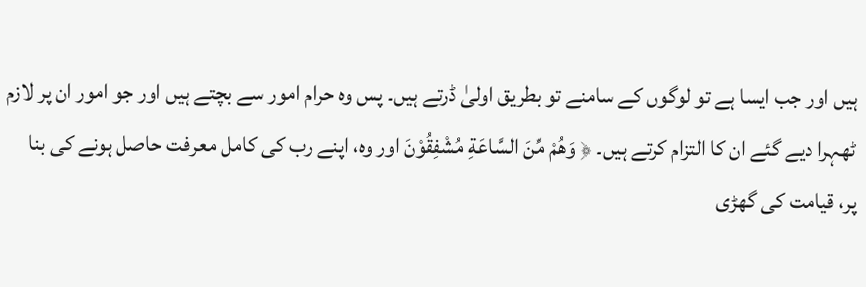ہیں اور جب ایسا ہے تو لوگوں کے سامنے تو بطریق اولیٰ ڈرتے ہیں۔ پس وہ حرام امور سے بچتے ہیں اور جو امور ان پر لازم ٹھہرا دیے گئے ان کا التزام کرتے ہیں۔ ﴿ وَهُمْ مِّنَ السَّاعَةِ مُشْفِقُوْنَ اور وہ، اپنے رب کی کامل معرفت حاصل ہونے کی بنا پر، قیامت کی گھڑی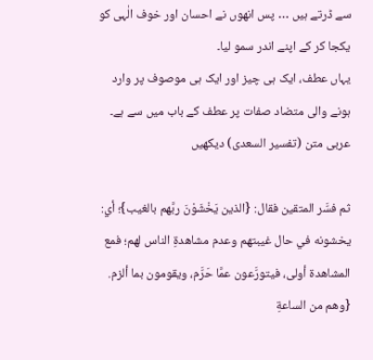سے ڈرتے ہیں … پس انھوں نے احسان اور خوف الٰہی کو یکجا کر کے اپنے اندر سمو لیا۔
یہاں عطف، ایک ہی چیز اور ایک ہی موصوف پر وارد ہونے والی متضاد صفات پر عطف کے باب میں سے ہے۔
عربی متن (تفسیر السعدی) دیکھیں

ثم فسَّر المتقين فقال: {الذين يَخْشَوْنَ ربَّهم بالغيب}؛ أي: يخشونه في حال غيبتهم وعدم مشاهدةِ الناس لهم؛ فمع المشاهدة أولى، فيتورَّعون عمَّا حَرَّم، ويقومون بما ألزم. {وهم من الساعةِ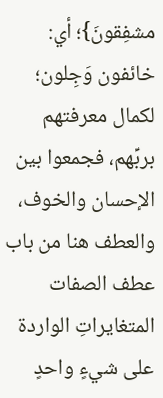مشفِقونَ}؛ أي: خائفون وَجِلون؛ لكمال معرفتهم بربِّهم، فجمعوا بين الإحسان والخوف، والعطف هنا من باب عطف الصفات المتغايراتِ الواردة على شيءٍ واحدٍ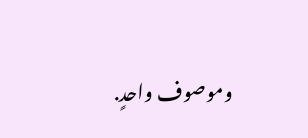وموصوف واحدٍ.